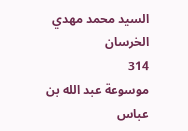السيد محمد مهدي الخرسان
314
موسوعة عبد الله بن عباس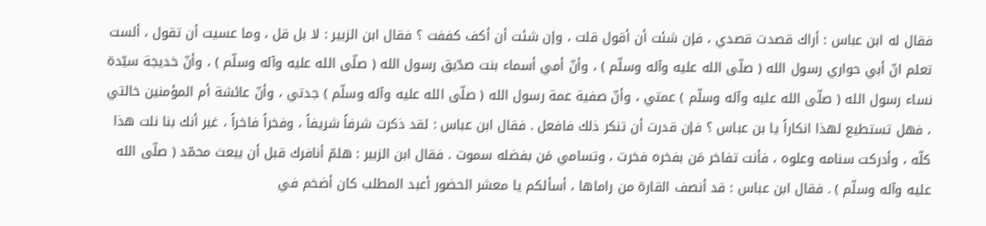فقال له ابن عباس : أراك قصدت قصدي ، فإن شئت أن أقول قلت ، وإن شئت أن أكف كففت ؟ فقال ابن الزبير : لا بل قل ، وما عسيت أن تقول ، ألست تعلم انّ أبي حواري رسول الله ( صلّى الله عليه وآله وسلّم ) ، وأنّ أمي أسماء بنت صدّيق رسول الله ( صلّى الله عليه وآله وسلّم ) ، وأنّ خديجة سيّدة نساء رسول الله ( صلّى الله عليه وآله وسلّم ) عمتي ، وأنّ صفية عمة رسول الله ( صلّى الله عليه وآله وسلّم ) جدتي ، وأنّ عائشة أم المؤمنين خالتي ، فهل تستطيع لهذا انكاراً يا بن عباس ؟ فإن قدرت أن تنكر ذلك فافعل . فقال ابن عباس : لقد ذكرت شرفاً شريفاً ، وفخراً فاخراً ، غير أنك بنا نلت هذا كلّه ، وأدركت سنامه وعلوه ، فأنت تفاخر مَن بفخره فخرت ، وتسامي مَن بفضله سموت . فقال ابن الزبير : هلمّ أنافرك قبل أن يبعث محمّد ( صلّى الله عليه وآله وسلّم ) . فقال ابن عباس : قد أنصف القارة من راماها ، أسألكم يا معشر الحضور أعبد المطلب كان أضخم في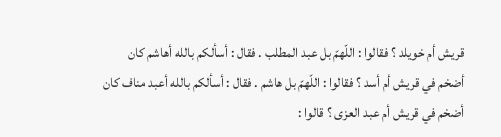قريش أم خويلد ؟ فقالوا : اللّهمّ بل عبد المطلب . فقال : أسألكم بالله أهاشم كان أضخم في قريش أم أسد ؟ فقالوا : اللّهمّ بل هاشم . فقال : أسألكم بالله أعبد مناف كان أضخم في قريش أم عبد العزى ؟ قالوا :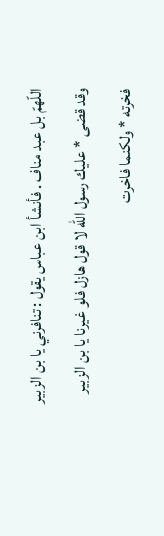اللّهمّ بل عبد مناف . فأنشأ ابن عباس يقول : تنافرني يا بن الزبير وقد قضى * عليك رسول الله لا قول هازل فلو غيرنا يا بن الزبير فخرته * ولكنما فاخرت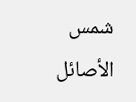شمس الأصائل